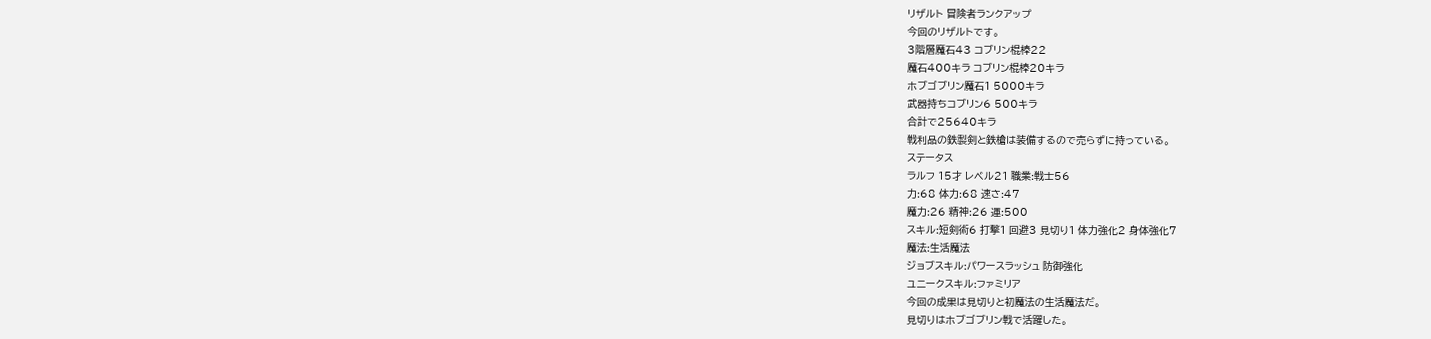リザルト 冒険者ランクアップ
今回のリザルトです。
3階層魔石43 コブリン棍棒22
魔石400キラ コブリン棍棒20キラ
ホブゴブリン魔石1 5000キラ
武器持ちコブリン6 500キラ
合計で25640キラ
戦利品の鉄製剣と鉄槍は装備するので売らずに持っている。
ステータス
ラルフ 15才 レベル21 職業:戦士56
力:68 体力:68 速さ:47
魔力:26 精神:26 運:500
スキル:短剣術6 打撃1 回避3 見切り1 体力強化2 身体強化7
魔法:生活魔法
ジョブスキル:パワースラッシュ 防御強化
ユニークスキル:ファミリア
今回の成果は見切りと初魔法の生活魔法だ。
見切りはホブゴブリン戦で活躍した。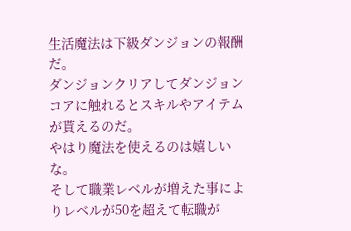生活魔法は下級ダンジョンの報酬だ。
ダンジョンクリアしてダンジョンコアに触れるとスキルやアイテムが貰えるのだ。
やはり魔法を使えるのは嬉しいな。
そして職業レベルが増えた事によりレベルが50を超えて転職が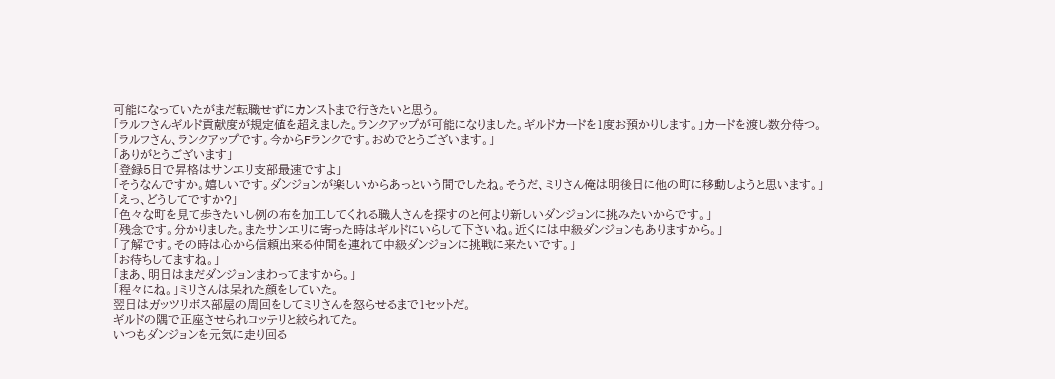可能になっていたがまだ転職せずにカンストまで行きたいと思う。
「ラルフさんギルド貢献度が規定値を超えました。ランクアップが可能になりました。ギルドカードを1度お預かりします。」カードを渡し数分待つ。
「ラルフさん、ランクアップです。今からFランクです。おめでとうございます。」
「ありがとうございます」
「登録5日で昇格はサンエリ支部最速ですよ」
「そうなんですか。嬉しいです。ダンジョンが楽しいからあっという間でしたね。そうだ、ミリさん俺は明後日に他の町に移動しようと思います。」
「えっ、どうしてですか?」
「色々な町を見て歩きたいし例の布を加工してくれる職人さんを探すのと何より新しいダンジョンに挑みたいからです。」
「残念です。分かりました。またサンエリに寄った時はギルドにいらして下さいね。近くには中級ダンジョンもありますから。」
「了解です。その時は心から信頼出来る仲間を連れて中級ダンジョンに挑戦に来たいです。」
「お待ちしてますね。」
「まあ、明日はまだダンジョンまわってますから。」
「程々にね。」ミリさんは呆れた顔をしていた。
翌日はガッツリボス部屋の周回をしてミリさんを怒らせるまで1セットだ。
ギルドの隅で正座させられコッテリと絞られてた。
いつもダンジョンを元気に走り回る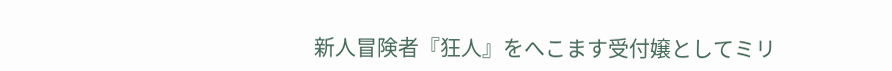新人冒険者『狂人』をへこます受付嬢としてミリ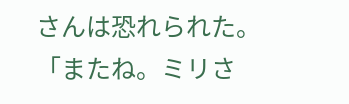さんは恐れられた。
「またね。ミリさ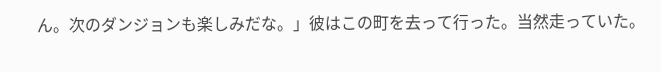ん。次のダンジョンも楽しみだな。」彼はこの町を去って行った。当然走っていた。